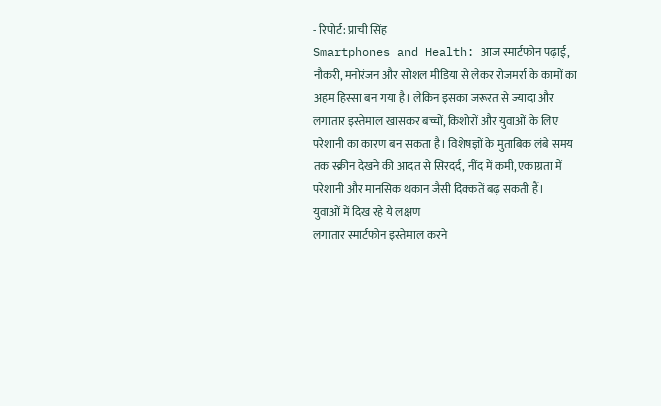- रिपोर्ट: प्राची सिंह
Smartphones and Health: आज स्मार्टफोन पढ़ाई, नौकरी, मनोरंजन और सोशल मीडिया से लेकर रोजमर्रा के कामों का अहम हिस्सा बन गया है। लेकिन इसका जरूरत से ज्यादा और लगातार इस्तेमाल खासकर बच्चों, किशोरों और युवाओं के लिए परेशानी का कारण बन सकता है। विशेषज्ञों के मुताबिक लंबे समय तक स्क्रीन देखने की आदत से सिरदर्द, नींद में कमी, एकाग्रता में परेशानी और मानसिक थकान जैसी दिक्कतें बढ़ सकती हैं।
युवाओं में दिख रहे ये लक्षण
लगातार स्मार्टफोन इस्तेमाल करने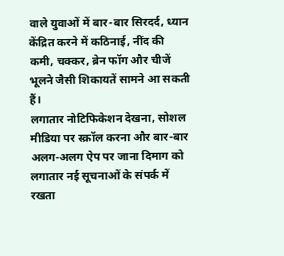वाले युवाओं में बार-बार सिरदर्द, ध्यान केंद्रित करने में कठिनाई, नींद की कमी, चक्कर, ब्रेन फॉग और चीजें भूलने जैसी शिकायतें सामने आ सकती हैं।
लगातार नोटिफिकेशन देखना, सोशल मीडिया पर स्क्रॉल करना और बार-बार अलग-अलग ऐप पर जाना दिमाग को लगातार नई सूचनाओं के संपर्क में रखता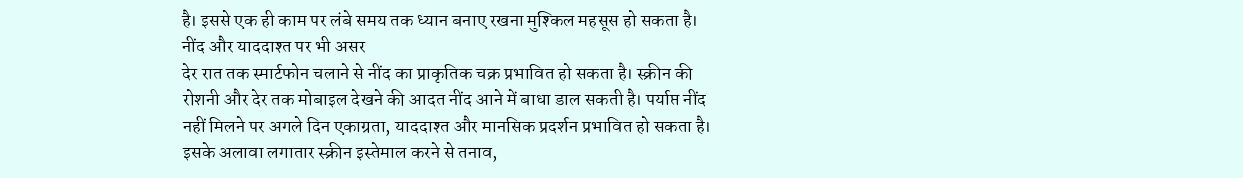है। इससे एक ही काम पर लंबे समय तक ध्यान बनाए रखना मुश्किल महसूस हो सकता है।
नींद और याददाश्त पर भी असर
देर रात तक स्मार्टफोन चलाने से नींद का प्राकृतिक चक्र प्रभावित हो सकता है। स्क्रीन की रोशनी और देर तक मोबाइल देखने की आदत नींद आने में बाधा डाल सकती है। पर्याप्त नींद नहीं मिलने पर अगले दिन एकाग्रता, याददाश्त और मानसिक प्रदर्शन प्रभावित हो सकता है।
इसके अलावा लगातार स्क्रीन इस्तेमाल करने से तनाव,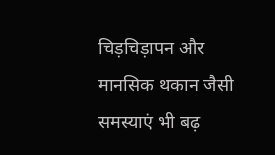चिड़चिड़ापन और मानसिक थकान जैसी समस्याएं भी बढ़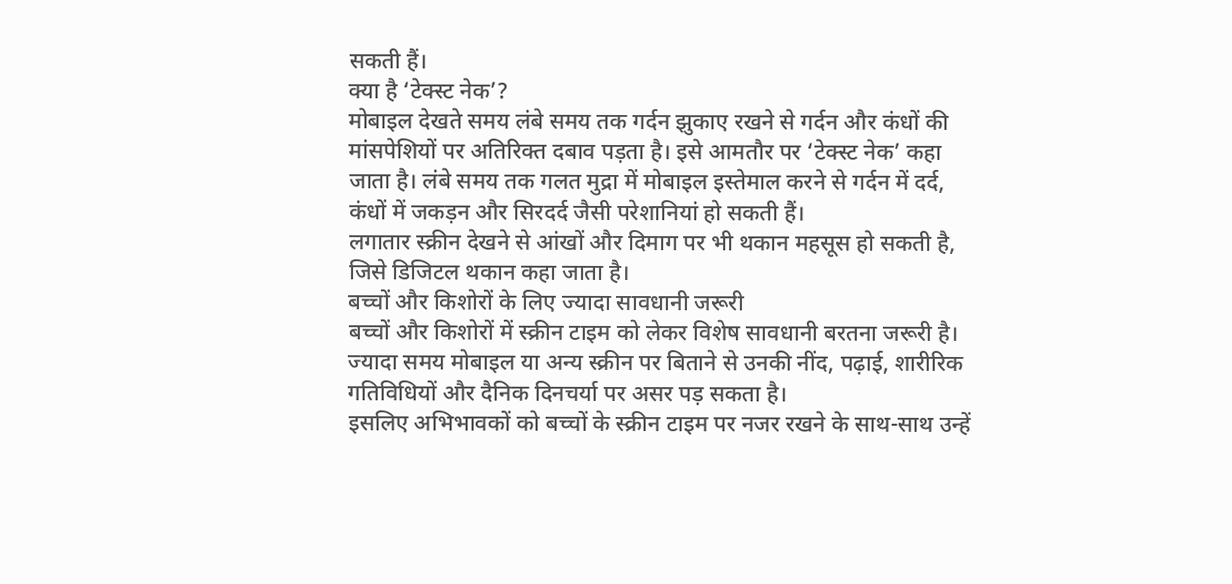सकती हैं।
क्या है ‘टेक्स्ट नेक’?
मोबाइल देखते समय लंबे समय तक गर्दन झुकाए रखने से गर्दन और कंधों की मांसपेशियों पर अतिरिक्त दबाव पड़ता है। इसे आमतौर पर ‘टेक्स्ट नेक’ कहा जाता है। लंबे समय तक गलत मुद्रा में मोबाइल इस्तेमाल करने से गर्दन में दर्द, कंधों में जकड़न और सिरदर्द जैसी परेशानियां हो सकती हैं।
लगातार स्क्रीन देखने से आंखों और दिमाग पर भी थकान महसूस हो सकती है, जिसे डिजिटल थकान कहा जाता है।
बच्चों और किशोरों के लिए ज्यादा सावधानी जरूरी
बच्चों और किशोरों में स्क्रीन टाइम को लेकर विशेष सावधानी बरतना जरूरी है। ज्यादा समय मोबाइल या अन्य स्क्रीन पर बिताने से उनकी नींद, पढ़ाई, शारीरिक गतिविधियों और दैनिक दिनचर्या पर असर पड़ सकता है।
इसलिए अभिभावकों को बच्चों के स्क्रीन टाइम पर नजर रखने के साथ-साथ उन्हें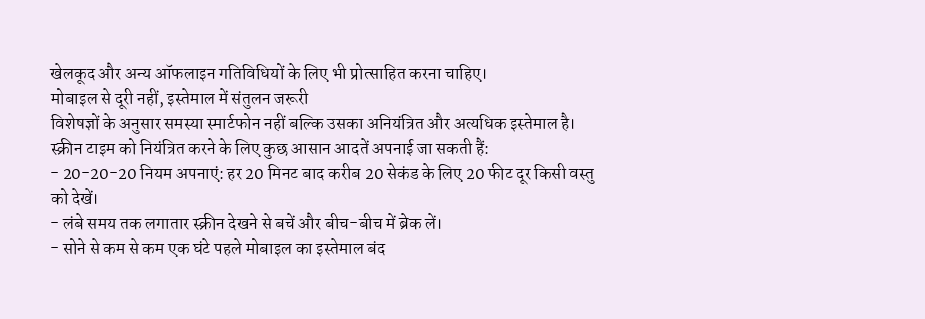खेलकूद और अन्य ऑफलाइन गतिविधियों के लिए भी प्रोत्साहित करना चाहिए।
मोबाइल से दूरी नहीं, इस्तेमाल में संतुलन जरूरी
विशेषज्ञों के अनुसार समस्या स्मार्टफोन नहीं बल्कि उसका अनियंत्रित और अत्यधिक इस्तेमाल है। स्क्रीन टाइम को नियंत्रित करने के लिए कुछ आसान आदतें अपनाई जा सकती हैं:
- 20-20-20 नियम अपनाएं: हर 20 मिनट बाद करीब 20 सेकंड के लिए 20 फीट दूर किसी वस्तु को देखें।
- लंबे समय तक लगातार स्क्रीन देखने से बचें और बीच-बीच में ब्रेक लें।
- सोने से कम से कम एक घंटे पहले मोबाइल का इस्तेमाल बंद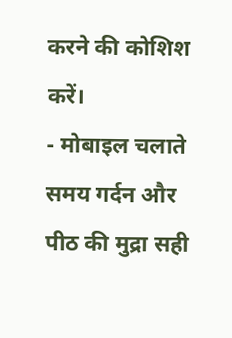करने की कोशिश करें।
- मोबाइल चलाते समय गर्दन और पीठ की मुद्रा सही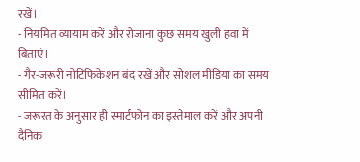रखें।
- नियमित व्यायाम करें और रोजाना कुछ समय खुली हवा में बिताएं।
- गैर-जरूरी नोटिफिकेशन बंद रखें और सोशल मीडिया का समय सीमित करें।
- जरूरत के अनुसार ही स्मार्टफोन का इस्तेमाल करें और अपनी दैनिक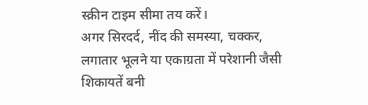स्क्रीन टाइम सीमा तय करें।
अगर सिरदर्द, नींद की समस्या, चक्कर, लगातार भूलने या एकाग्रता में परेशानी जैसी शिकायतें बनी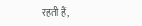रहती हैं,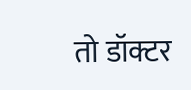तो डॉक्टर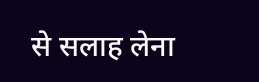से सलाह लेना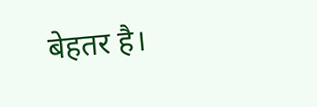बेहतर है।